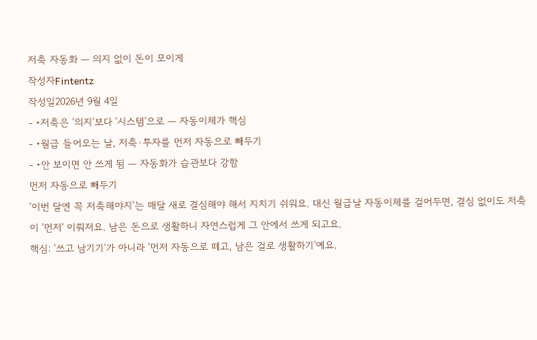저축 자동화 — 의지 없이 돈이 모이게
작성자Fintentz
작성일2026년 9월 4일
- •저축은 '의지'보다 '시스템'으로 — 자동이체가 핵심
- •월급 들어오는 날, 저축·투자를 먼저 자동으로 빼두기
- •안 보이면 안 쓰게 됨 — 자동화가 습관보다 강함
먼저 자동으로 빼두기
'이번 달엔 꼭 저축해야지'는 매달 새로 결심해야 해서 지치기 쉬워요. 대신 월급날 자동이체를 걸어두면, 결심 없이도 저축이 '먼저' 이뤄져요. 남은 돈으로 생활하니 자연스럽게 그 안에서 쓰게 되고요.
핵심: '쓰고 남기기'가 아니라 '먼저 자동으로 떼고, 남은 걸로 생활하기'예요.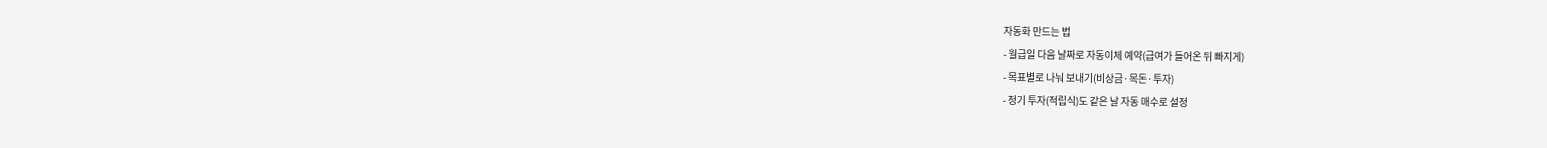자동화 만드는 법
- 월급일 다음 날짜로 자동이체 예약(급여가 들어온 뒤 빠지게)
- 목표별로 나눠 보내기(비상금·목돈·투자)
- 정기 투자(적립식)도 같은 날 자동 매수로 설정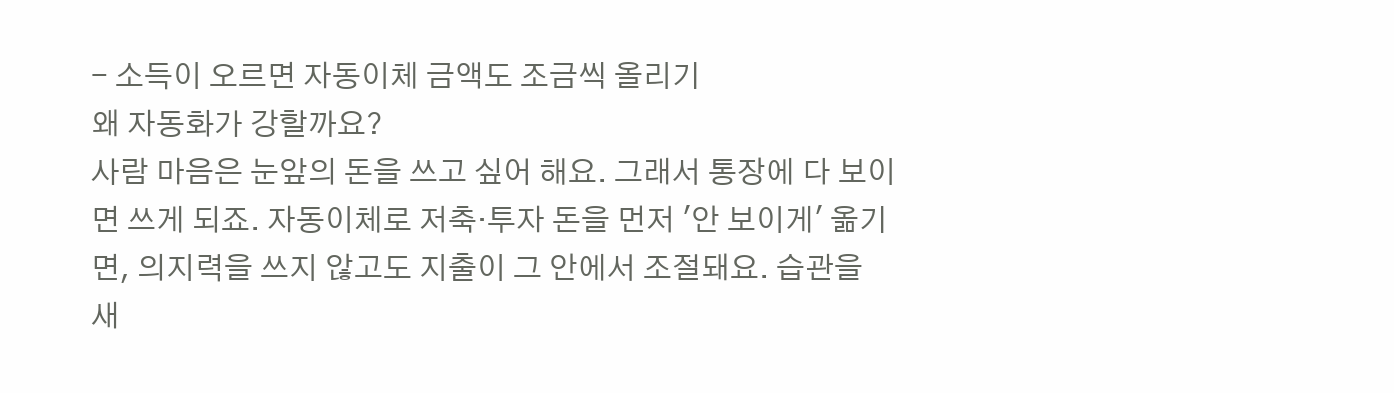- 소득이 오르면 자동이체 금액도 조금씩 올리기
왜 자동화가 강할까요?
사람 마음은 눈앞의 돈을 쓰고 싶어 해요. 그래서 통장에 다 보이면 쓰게 되죠. 자동이체로 저축·투자 돈을 먼저 '안 보이게' 옮기면, 의지력을 쓰지 않고도 지출이 그 안에서 조절돼요. 습관을 새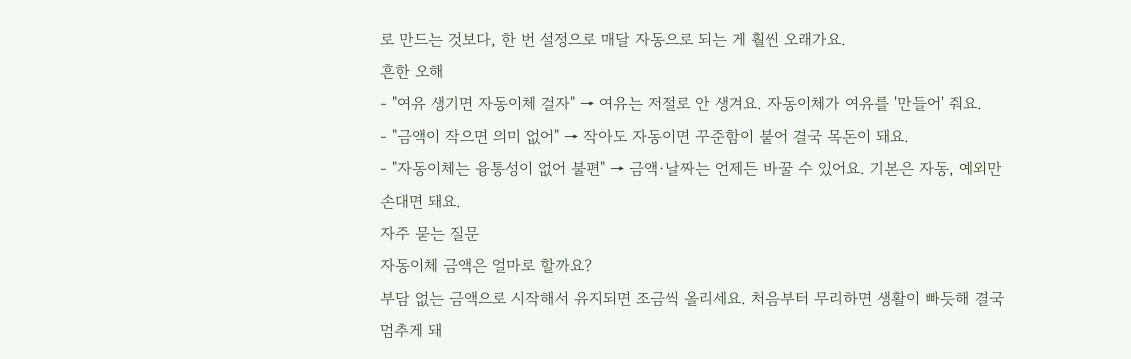로 만드는 것보다, 한 번 설정으로 매달 자동으로 되는 게 훨씬 오래가요.
흔한 오해
- "여유 생기면 자동이체 걸자" → 여유는 저절로 안 생겨요. 자동이체가 여유를 '만들어' 줘요.
- "금액이 작으면 의미 없어" → 작아도 자동이면 꾸준함이 붙어 결국 목돈이 돼요.
- "자동이체는 융통성이 없어 불편" → 금액·날짜는 언제든 바꿀 수 있어요. 기본은 자동, 예외만 손대면 돼요.
자주 묻는 질문
자동이체 금액은 얼마로 할까요?
부담 없는 금액으로 시작해서 유지되면 조금씩 올리세요. 처음부터 무리하면 생활이 빠듯해 결국 멈추게 돼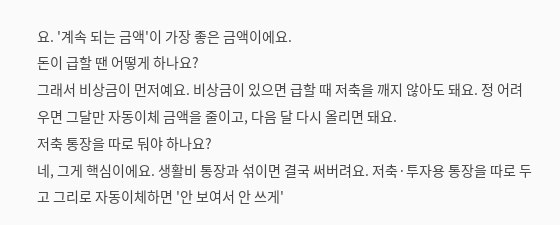요. '계속 되는 금액'이 가장 좋은 금액이에요.
돈이 급할 땐 어떻게 하나요?
그래서 비상금이 먼저예요. 비상금이 있으면 급할 때 저축을 깨지 않아도 돼요. 정 어려우면 그달만 자동이체 금액을 줄이고, 다음 달 다시 올리면 돼요.
저축 통장을 따로 둬야 하나요?
네, 그게 핵심이에요. 생활비 통장과 섞이면 결국 써버려요. 저축·투자용 통장을 따로 두고 그리로 자동이체하면 '안 보여서 안 쓰게'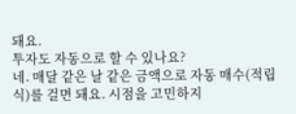돼요.
투자도 자동으로 할 수 있나요?
네. 매달 같은 날 같은 금액으로 자동 매수(적립식)를 걸면 돼요. 시점을 고민하지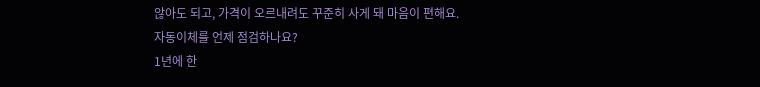않아도 되고, 가격이 오르내려도 꾸준히 사게 돼 마음이 편해요.
자동이체를 언제 점검하나요?
1년에 한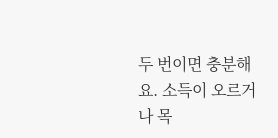두 번이면 충분해요. 소득이 오르거나 목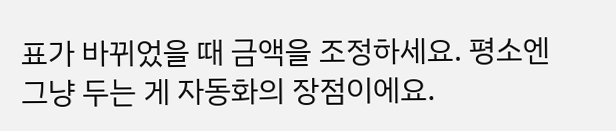표가 바뀌었을 때 금액을 조정하세요. 평소엔 그냥 두는 게 자동화의 장점이에요.